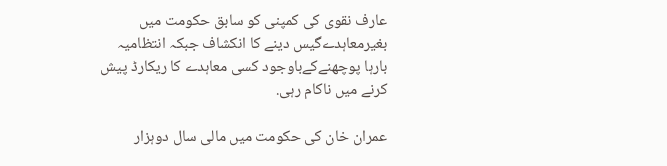عارف نقوی کی کمپنی کو سابق حکومت میں بغیرمعاہدےگیس دینے کا انکشاف جبکہ انتظامیہ بارہا پوچھنےکےباوجود کسی معاہدے کا ریکارڈ پیش کرنے میں ناکام رہی.

عمران خان کی حکومت میں مالی سال دوہزار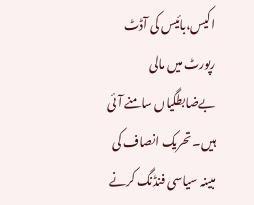اکیس،بائیس کی آڈٹ رپورٹ میں مالی بےضابطگیاں سامنے آئی ہیں۔ تحریک انصاف کی مبینہ سیاسی فنڈنگ کرنے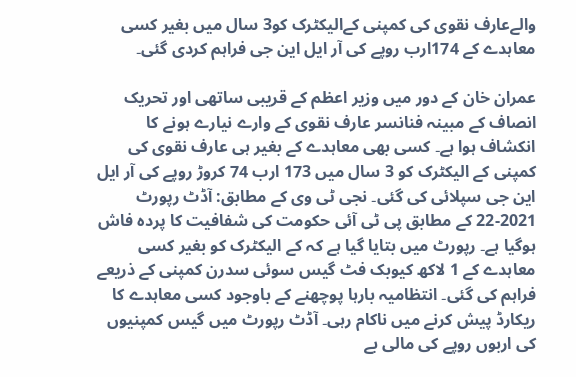والےعارف نقوی کی کمپنی کےالیکٹرک کو3 سال میں بغیر کسی معاہدے کے 174ارب روپے کی آر ایل این جی فراہم کردی گئی۔

عمران خان کے دور میں وزیر اعظم کے قریبی ساتھی اور تحریک انصاف کے مبینہ فنانسر عارف نقوی کے وارے نیارے ہونے کا انکشاف ہوا ہے۔ کسی بھی معاہدے کے بغیر ہی عارف نقوی کی کمپنی کے الیکٹرک کو 3 سال میں 173 ارب 74 کروڑ روپے کی آر ایل این جی سپلائی کی گئی۔ نجی ٹی وی کے مطابق: آڈٹ رپورٹ 2021-22 کے مطابق پی ٹی آئی حکومت کی شفافیت کا پردہ فاش ہوگیا ہے۔ رپورٹ میں بتایا گیا ہے کہ کے الیکٹرک کو بغیر کسی معاہدے کے 1 لاکھ کیوبک فٹ گیس سوئی سدرن کمپنی کے ذریعے فراہم کی گئی۔ انتظامیہ بارہا پوچھنے کے باوجود کسی معاہدے کا ریکارڈ پیش کرنے میں ناکام رہی۔ آڈٹ رپورٹ میں گیس کمپنیوں کی اربوں روپے کی مالی بے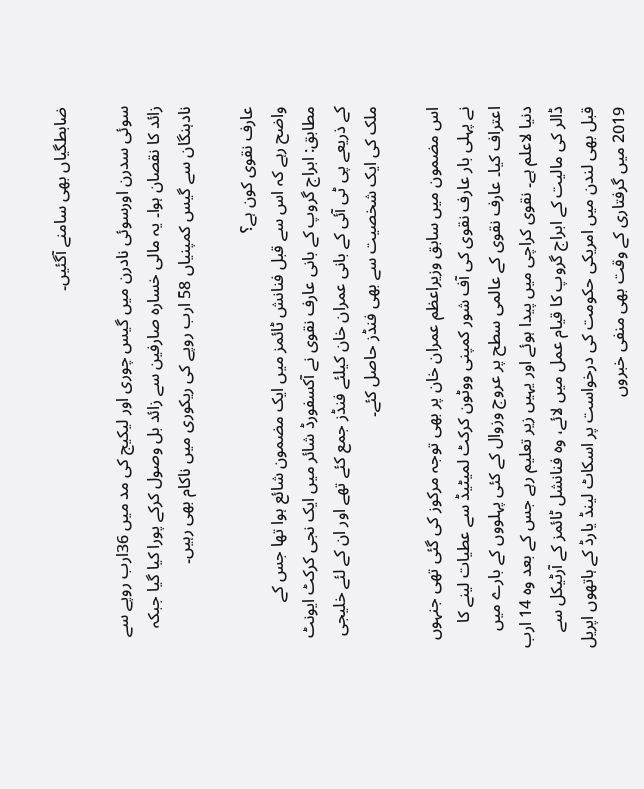ضابطگیاں بھی سامنے آگئیں۔

سوئی سدرن اورسوئی نادرن میں گیس چوری اور لیکیج کی مد میں 36ارب روپے سے زائد کا نقصان ہوا۔ یہ مالی خسارہ صارفین سے زائد بل وصول کرکے پورا کیا گیا جبکہ نادہنگان سے گیس کمپنیاں 58 ارب روپے کی ریکوری میں ناکام بھی رہیں۔

عارف نقوی کون ہے؟
واضح رہے کہ اس سے قبل فنانش ٹائمز میں ایک مضمون شائع ہوا تھا جس کے مطابق: ابراج گروپ کے بانی عارف نقوی نے آکسفورڈ شائر میں ایک نجی کرکٹ ایونٹ کے ذریعے پی ٹی آئی کے بانی عمران خان کیلئے فنڈز جمع کئے تھے اور ان کے لئے خلیجی ملک کی ایک شخصیت سے بھی فنڈز حاصل کئے۔

اس مضمون میں سابق وزیراعظم عمران خان پر بھی توجہ مرکوز کی گئی تھی جنہوں نے پہلی بار عارف نقوی کی آف شور کمپنی ووٹون کرکٹ لمیٹیڈ سے عطیات لینے کا اعتراف کیا۔ عارف نقوی کے عالمی سطح پر عروج وزوال کے کئی پہلووں کے بارے میں دنیا لاعلم ہے۔ نقوی کراچی میں پیدا ہوئے اور یہیں زیر تعلیم رہے جس کے بعد وہ 14 ارب ڈالر کی مالیت کے ابراج گروپ کا قیام عمل میں لائے، وہ فنانشل ٹائمز کے آرٹیکل سے قبل بھی لندن میں امریکی حکومت کی درخواست پر اسکاٹ لینڈ یارڈ کے ہاتھوں اپریل 2019 میں گرفتاری کے وقت بھی منفی خبروں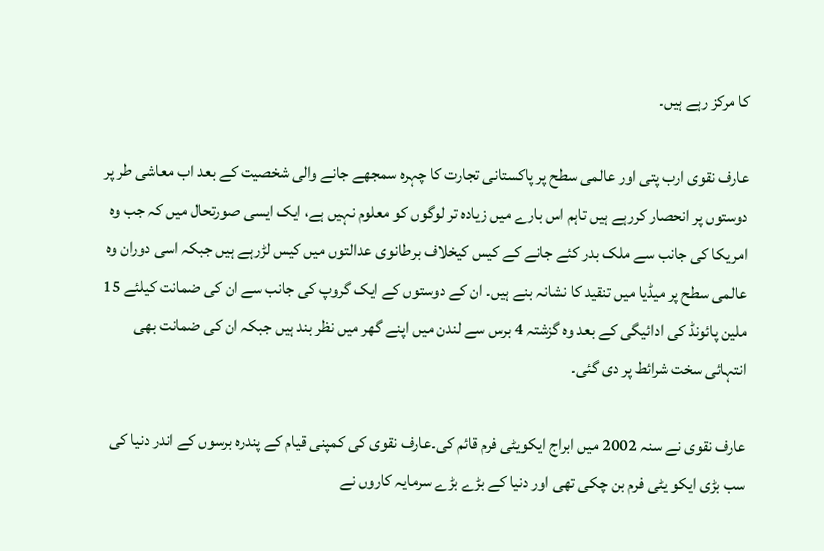کا مرکز رہے ہیں۔

عارف نقوی ارب پتی اور عالمی سطح پر پاکستانی تجارت کا چہرہ سمجھے جانے والی شخصیت کے بعد اب معاشی طر پر دوستوں پر انحصار کررہے ہیں تاہم اس بارے میں زیادہ تر لوگوں کو معلوم نہیں ہے، ایک ایسی صورتحال میں کہ جب وہ امریکا کی جانب سے ملک بدر کئے جانے کے کیس کیخلاف برطانوی عدالتوں میں کیس لڑرہے ہیں جبکہ اسی دوران وہ عالمی سطح پر میڈیا میں تنقید کا نشانہ بنے ہیں۔ ان کے دوستوں کے ایک گروپ کی جانب سے ان کی ضمانت کیلئے 15 ملین پائونڈ کی ادائیگی کے بعد وہ گزشتہ 4 برس سے لندن میں اپنے گھر میں نظر بند ہیں جبکہ ان کی ضمانت بھی انتہائی سخت شرائط پر دی گئی۔

عارف نقوی نے سنہ 2002 میں ابراج ایکویٹی فرم قائم کی۔عارف نقوی کی کمپنی قیام کے پندرہ برسوں کے اندر دنیا کی سب بڑی ایکو یٹی فرم بن چکی تھی اور دنیا کے بڑے بڑے سرمایہ کاروں نے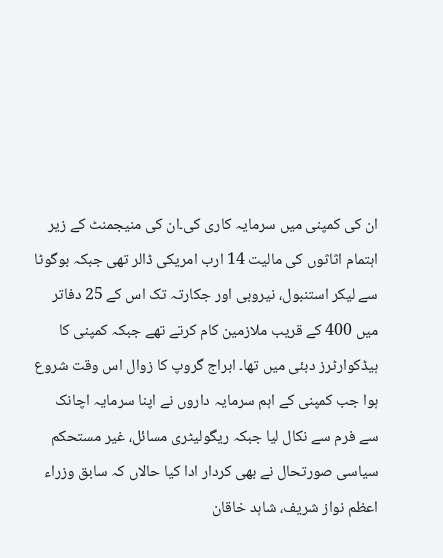ان کی کمپنی میں سرمایہ کاری کی۔ان کی منیجمنٹ کے زیر اہتمام اثاثوں کی مالیت 14 ارب امریکی ڈالر تھی جبکہ بوگوٹا سے لیکر استنبول، نیروبی اور جکارتہ تک اس کے 25 دفاتر میں 400 کے قریب ملازمین کام کرتے تھے جبکہ کمپنی کا ہیڈکوارٹرز دبئی میں تھا۔ ابراج گروپ کا زوال اس وقت شروع ہوا جب کمپنی کے اہم سرمایہ داروں نے اپنا سرمایہ اچانک سے فرم سے نکال لیا جبکہ ریگولیٹری مسائل، غیر مستحکم سیاسی صورتحال نے بھی کردار ادا کیا حالاں کہ سابق وزراء اعظم نواز شریف، شاہد خاقان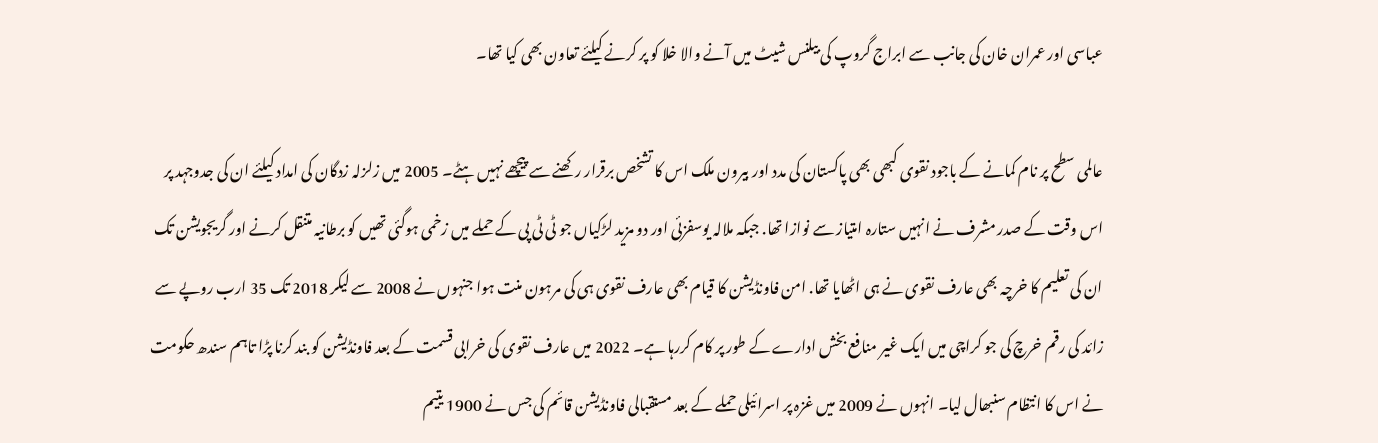عباسی اور عمران خان کی جانب سے ابراج گروپ کی بیلنس شیٹ میں آنے والا خلا کو پر کرنے کیلئے تعاون بھی کیا تھا۔

عالمی سطح پر نام کمانے کے باجود نقوی کبھی بھی پاکستان کی مدد اور بیرون ملک اس کا تشخص برقرار رکھنے سے پیچھے نہیں ہٹے۔ 2005 میں زلزلہ زدگان کی امداد کیلئے ان کی جدوجہد پر اس وقت کے صدر مشرف نے انہیں ستارہ امتیاز سے نوازا تھا. جبکہ ملالہ یوسفزئی اور دو مزید لڑکیاں جو ٹی ٹی پی کے حملے میں زخمی ہوگئی تھیں کو برطانیہ متنقل کرنے اور گریجویشن تک ان کی تعلیم کا خرچہ بھی عارف نقوی نے ہی اٹھایا تھا. امن فاونڈیشن کا قیام بھی عارف نقوی ہی کی مرہون منت ہوا جنہوں نے 2008 سے لیکر 2018 تک 35 ارب روپے سے زائد کی رقم خرچ کی جو کراچی میں ایک غیر منافع بخش ادارے کے طور پر کام کررہا ہے۔ 2022 میں عارف نقوی کی خرابی قسمت کے بعد فاونڈیشن کو بند کرنا پڑا تاہم سندھ حکومت نے اس کا انتظام سنبھال لیا۔ انہوں نے 2009 میں غزہ پر اسرائیلی حملے کے بعد مستقبالی فاونڈیشن قائم کی جس نے 1900 یتیم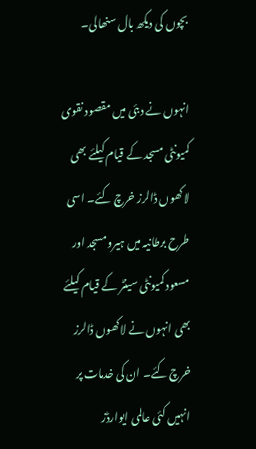بچوں کی دیکھ بال سنھالی۔

انہوں نے دبئی میں مقصود نقوی کمیونٹی مسجد کے قیام کیلئے بھی لاکھوں ڈالرز خرچ کئے۔ اسی طرح برطانیہ میں ہیرو مسجد اور مسعود کمیونٹی سینٹر کے قیام کیلئے بھی انہوں نے لاکھوں ڈالرز خرچ کئے۔ ان کی خدمات پر انہیں کئی عالمی ایوارڈز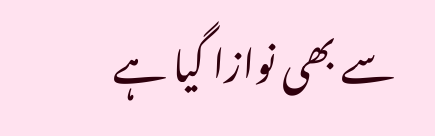سے بھی نوازا گیا ہے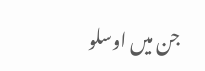جن میں اوسلو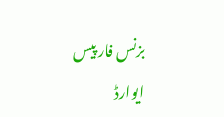بزنس فار پیس ایوارڈ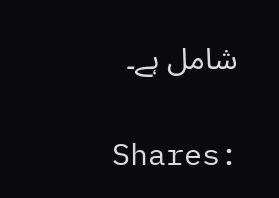شامل ہے۔

Shares: